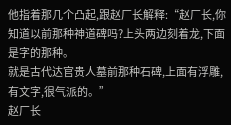他指着那几个凸起,跟赵厂长解释:“赵厂长,你知道以前那种神道碑吗?上头两边刻着龙,下面是字的那种。
就是古代达官贵人墓前那种石碑,上面有浮雕,有文字,很气派的。”
赵厂长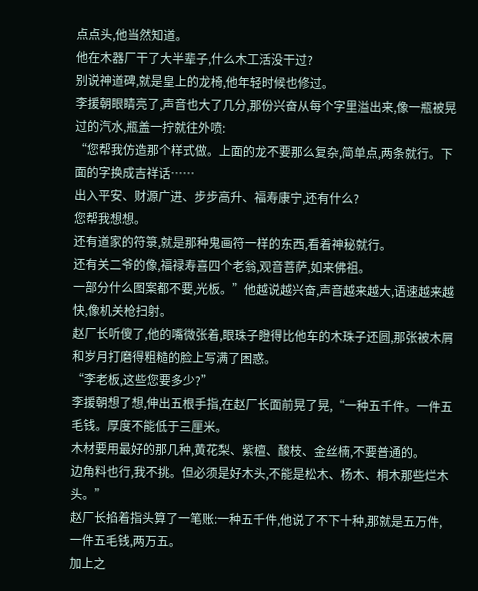点点头,他当然知道。
他在木器厂干了大半辈子,什么木工活没干过?
别说神道碑,就是皇上的龙椅,他年轻时候也修过。
李援朝眼睛亮了,声音也大了几分,那份兴奋从每个字里溢出来,像一瓶被晃过的汽水,瓶盖一拧就往外喷:
“您帮我仿造那个样式做。上面的龙不要那么复杂,简单点,两条就行。下面的字换成吉祥话……
出入平安、财源广进、步步高升、福寿康宁,还有什么?
您帮我想想。
还有道家的符箓,就是那种鬼画符一样的东西,看着神秘就行。
还有关二爷的像,福禄寿喜四个老翁,观音菩萨,如来佛祖。
一部分什么图案都不要,光板。”他越说越兴奋,声音越来越大,语速越来越快,像机关枪扫射。
赵厂长听傻了,他的嘴微张着,眼珠子瞪得比他车的木珠子还圆,那张被木屑和岁月打磨得粗糙的脸上写满了困惑。
“李老板,这些您要多少?”
李援朝想了想,伸出五根手指,在赵厂长面前晃了晃,“一种五千件。一件五毛钱。厚度不能低于三厘米。
木材要用最好的那几种,黄花梨、紫檀、酸枝、金丝楠,不要普通的。
边角料也行,我不挑。但必须是好木头,不能是松木、杨木、桐木那些烂木头。”
赵厂长掐着指头算了一笔账:一种五千件,他说了不下十种,那就是五万件,一件五毛钱,两万五。
加上之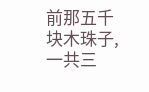前那五千块木珠子,一共三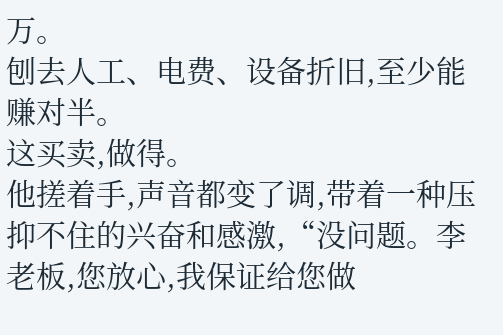万。
刨去人工、电费、设备折旧,至少能赚对半。
这买卖,做得。
他搓着手,声音都变了调,带着一种压抑不住的兴奋和感激,“没问题。李老板,您放心,我保证给您做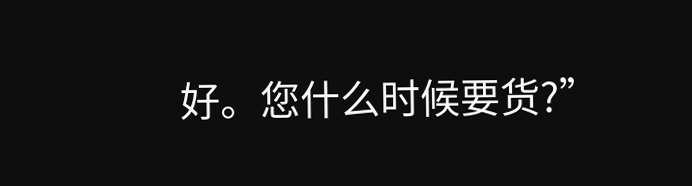好。您什么时候要货?”